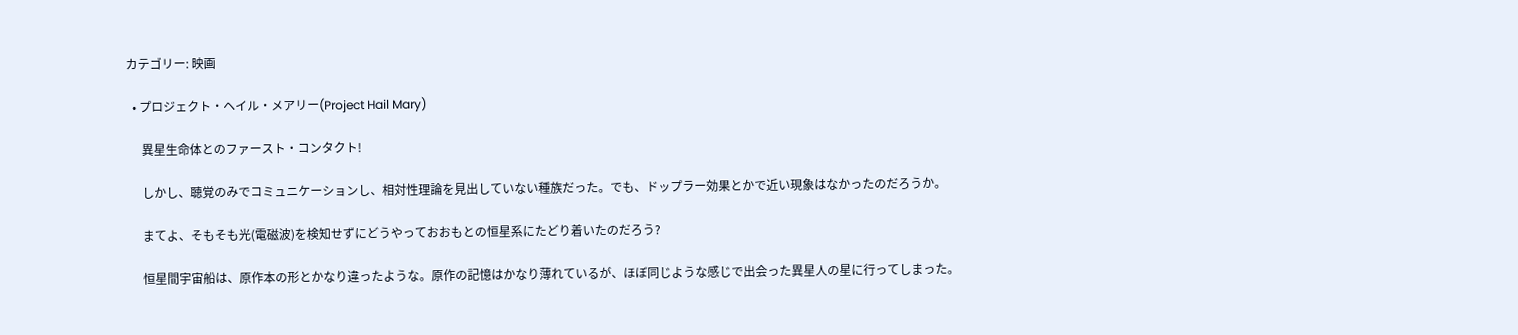カテゴリー: 映画

  • プロジェクト・ヘイル・メアリー(Project Hail Mary)

     異星生命体とのファースト・コンタクト!

     しかし、聴覚のみでコミュニケーションし、相対性理論を見出していない種族だった。でも、ドップラー効果とかで近い現象はなかったのだろうか。

     まてよ、そもそも光(電磁波)を検知せずにどうやっておおもとの恒星系にたどり着いたのだろう?

     恒星間宇宙船は、原作本の形とかなり違ったような。原作の記憶はかなり薄れているが、ほぼ同じような感じで出会った異星人の星に行ってしまった。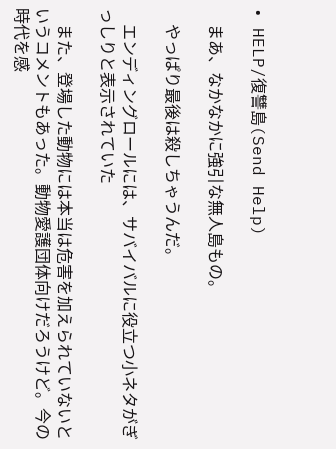• HELP/復讐島(Send Help)

    まあ、なかなかに強引な無人島もの。

    やっぱり最後は殺しちゃうんだ。

    エンディングロールには、サバイバルに役立つ小ネタがぎっしりと表示されていた

    また、登場した動物には本当は危害を加えられていないというコメントもあった。動物愛護団体向けだろうけど。今の時代を感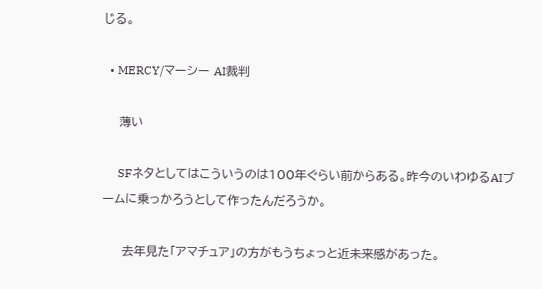じる。

  • MERCY/マーシー AI裁判

    薄い

     SFネタとしてはこういうのは100年ぐらい前からある。昨今のいわゆるAIブームに乗っかろうとして作ったんだろうか。

     去年見た「アマチュア」の方がもうちょっと近未来感があった。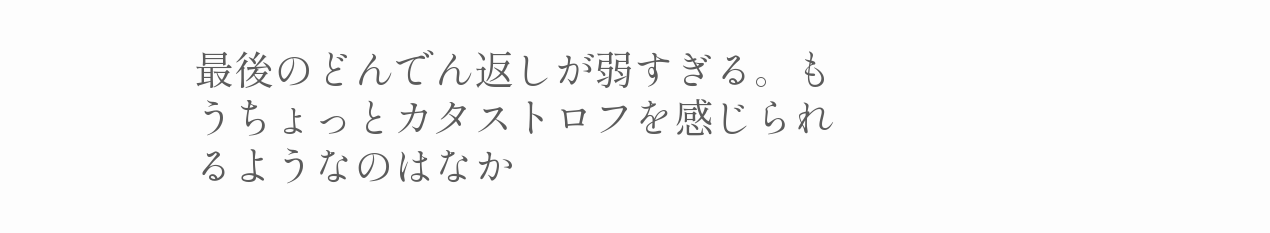最後のどんでん返しが弱すぎる。もうちょっとカタストロフを感じられるようなのはなか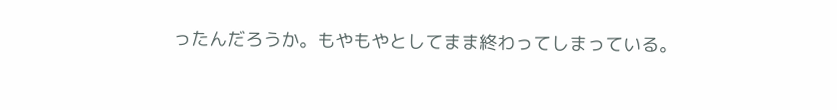ったんだろうか。もやもやとしてまま終わってしまっている。